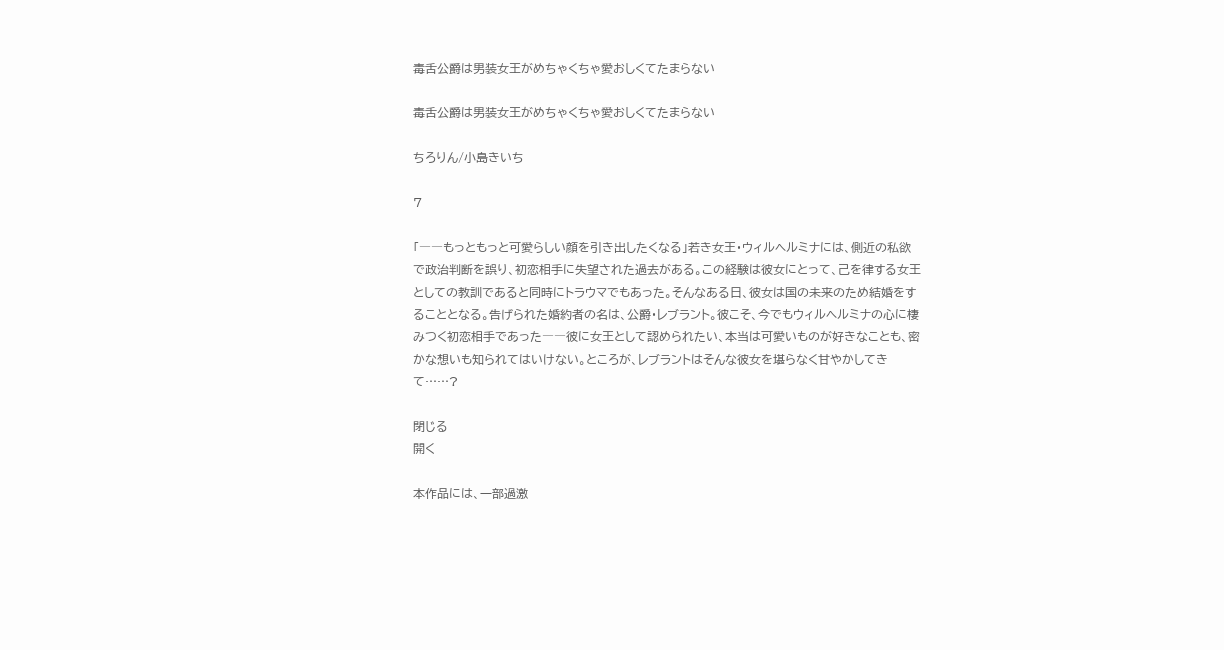毒舌公爵は男装女王がめちゃくちゃ愛おしくてたまらない

毒舌公爵は男装女王がめちゃくちゃ愛おしくてたまらない

ちろりん/小島きいち

7

「――もっともっと可愛らしい顔を引き出したくなる」若き女王・ウィルヘルミナには、側近の私欲で政治判断を誤り、初恋相手に失望された過去がある。この経験は彼女にとって、己を律する女王としての教訓であると同時にトラウマでもあった。そんなある日、彼女は国の未来のため結婚をすることとなる。告げられた婚約者の名は、公爵・レブラント。彼こそ、今でもウィルヘルミナの心に棲みつく初恋相手であった――彼に女王として認められたい、本当は可愛いものが好きなことも、密かな想いも知られてはいけない。ところが、レブラントはそんな彼女を堪らなく甘やかしてきて……?

閉じる
開く

本作品には、一部過激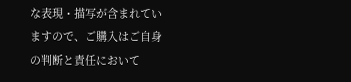な表現・描写が含まれていますので、ご購入はご自身の判断と責任において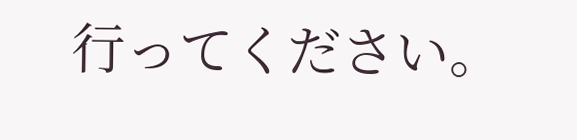行ってください。